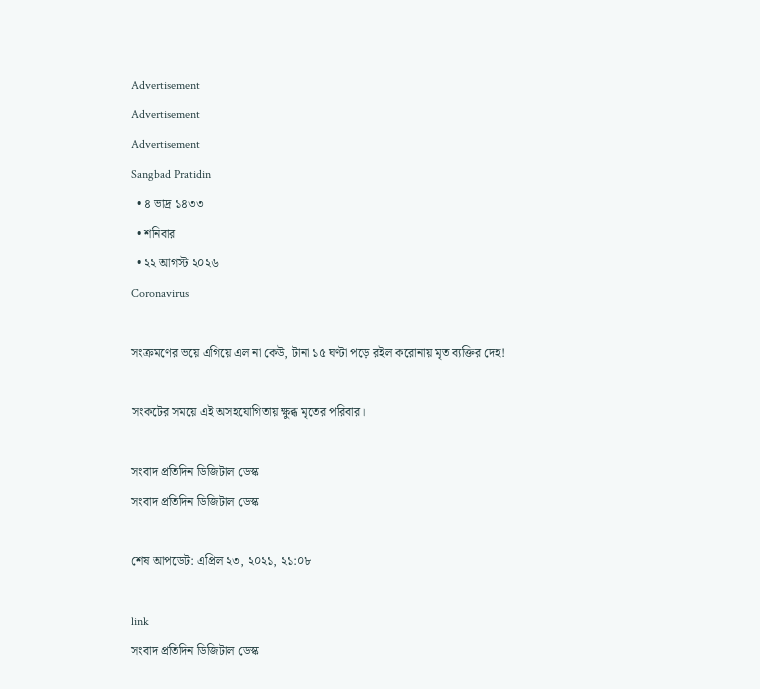Advertisement
Advertisement
Advertisement
Sangbad Pratidin
  • ৪ ভাদ্র ১৪৩৩
  • শনিবার
  • ২২ আগস্ট ২০২৬
Coronavirus

সংক্রমণের ভয়ে এগিয়ে এল না কেউ, টানা ১৫ ঘণ্টা পড়ে রইল করোনায় মৃত ব্যক্তির দেহ!

সংকটের সময়ে এই অসহযোগিতায় ক্ষুব্ধ মৃতের পরিবার।

সংবাদ প্রতিদিন ডিজিটাল ডেস্ক
সংবাদ প্রতিদিন ডিজিটাল ডেস্ক

শেষ আপডেট: এপ্রিল ২৩, ২০২১, ২১:০৮

link
সংবাদ প্রতিদিন ডিজিটাল ডেস্ক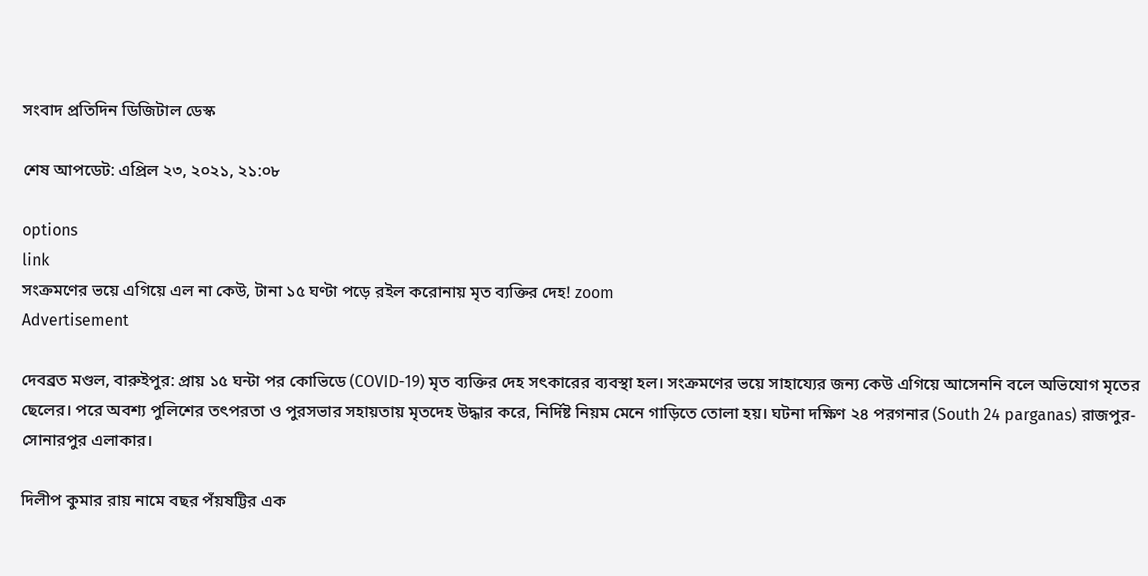সংবাদ প্রতিদিন ডিজিটাল ডেস্ক

শেষ আপডেট: এপ্রিল ২৩, ২০২১, ২১:০৮

options
link
সংক্রমণের ভয়ে এগিয়ে এল না কেউ, টানা ১৫ ঘণ্টা পড়ে রইল করোনায় মৃত ব্যক্তির দেহ! zoom
Advertisement

দেবব্রত মণ্ডল, বারুইপুর: প্রায় ১৫ ঘন্টা পর কোভিডে (COVID-19) মৃত ব্যক্তির দেহ সৎকারের ব্যবস্থা হল। সংক্রমণের ভয়ে সাহায্যের জন্য কেউ এগিয়ে আসেননি বলে অভিযোগ মৃতের ছেলের। পরে অবশ্য পুলিশের তৎপরতা ও পুরসভার সহায়তায় মৃতদেহ উদ্ধার করে, নির্দিষ্ট নিয়ম মেনে গাড়িতে তোলা হয়। ঘটনা দক্ষিণ ২৪ পরগনার (South 24 parganas) রাজপুর-সোনারপুর এলাকার।

দিলীপ কুমার রায় নামে বছর পঁয়ষট্টির এক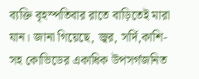ব্যক্তি বৃহস্পতিবার রাতে বাড়িতেই মারা যান। জানা গিয়েছে, জ্বর, সর্দি,কাশি-সহ কোভিডের একাধিক উপসর্গজনিত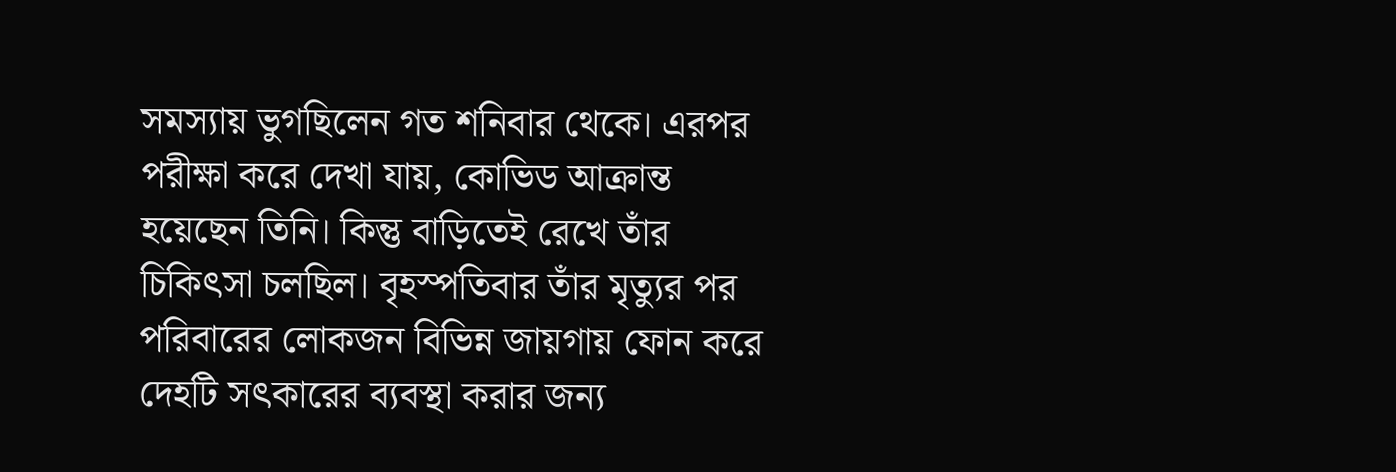সমস্যায় ভুগছিলেন গত শনিবার থেকে। এরপর পরীক্ষা করে দেখা যায়, কোভিড আক্রান্ত হয়েছেন তিনি। কিন্তু বাড়িতেই রেখে তাঁর চিকিৎসা চলছিল। বৃহস্পতিবার তাঁর মৃত্যুর পর পরিবারের লোকজন বিভিন্ন জায়গায় ফোন করে দেহটি সৎকারের ব্যবস্থা করার জন্য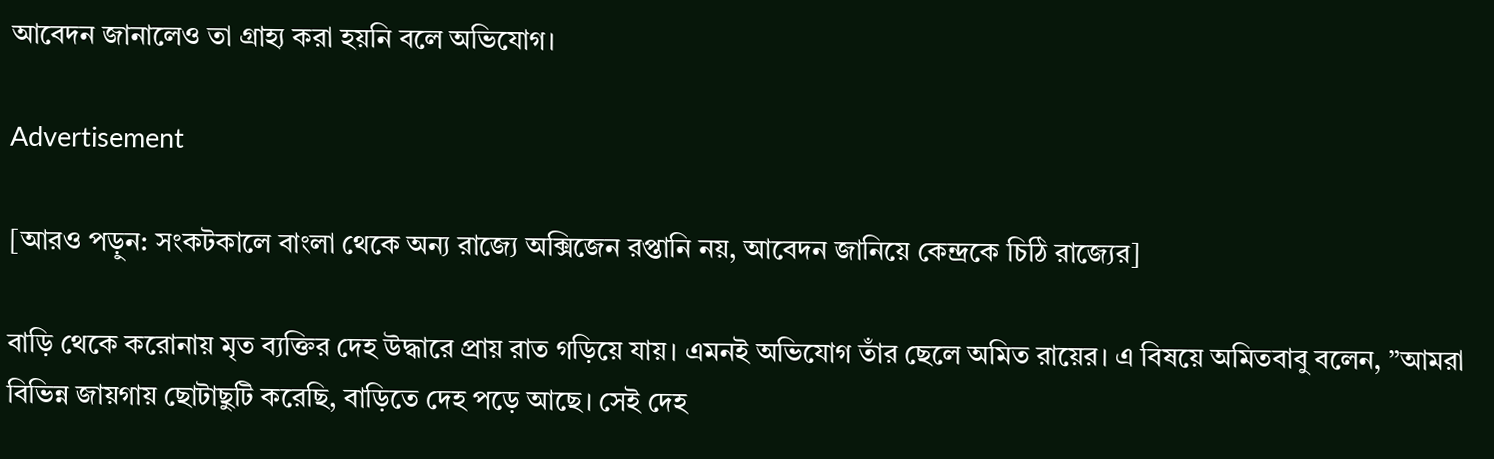আবেদন জানালেও তা গ্রাহ্য করা হয়নি বলে অভিযোগ।

Advertisement

[আরও পড়ুন: সংকটকালে বাংলা থেকে অন্য রাজ্যে অক্সিজেন রপ্তানি নয়, আবেদন জানিয়ে কেন্দ্রকে চিঠি রাজ্যের]

বাড়ি থেকে করোনায় মৃত ব্যক্তির দেহ উদ্ধারে প্রায় রাত গড়িয়ে যায়। এমনই অভিযোগ তাঁর ছেলে অমিত রায়ের। এ বিষয়ে অমিতবাবু বলেন, ”আমরা বিভিন্ন জায়গায় ছোটাছুটি করেছি, বাড়িতে দেহ পড়ে আছে। সেই দেহ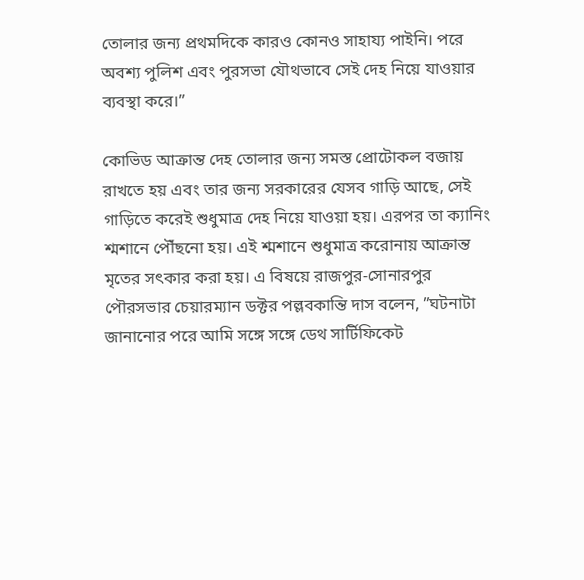তোলার জন্য প্রথমদিকে কারও কোনও সাহায্য পাইনি। পরে অবশ্য পুলিশ এবং পুরসভা যৌথভাবে সেই দেহ নিয়ে যাওয়ার ব্যবস্থা করে।”

কোভিড আক্রান্ত দেহ তোলার জন্য সমস্ত প্রোটোকল বজায় রাখতে হয় এবং তার জন্য সরকারের যেসব গাড়ি আছে, সেই গাড়িতে করেই শুধুমাত্র দেহ নিয়ে যাওয়া হয়। এরপর তা ক্যানিং শ্মশানে পৌঁছনো হয়। এই শ্মশানে শুধুমাত্র করোনায় আক্রান্ত মৃতের সৎকার করা হয়। এ বিষয়ে রাজপুর-সোনারপুর পৌরসভার চেয়ারম্যান ডক্টর পল্লবকান্তি দাস বলেন, ”ঘটনাটা জানানোর পরে আমি সঙ্গে সঙ্গে ডেথ সার্টিফিকেট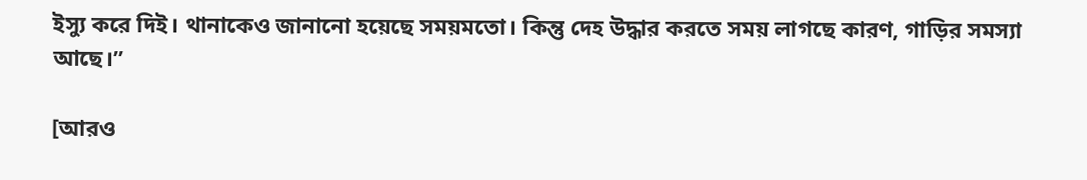ইস্যু করে দিই। থানাকেও জানানো হয়েছে সময়মতো। কিন্তু দেহ উদ্ধার করতে সময় লাগছে কারণ, গাড়ির সমস্যা আছে।”

[আরও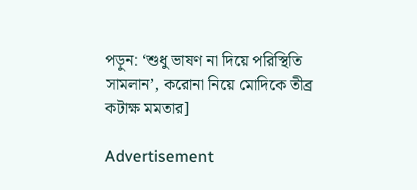পড়ুন: ‘শুধু ভাষণ না দিয়ে পরিস্থিতি সামলান’, করোনা নিয়ে মোদিকে তীব্র কটাক্ষ মমতার]

Advertisement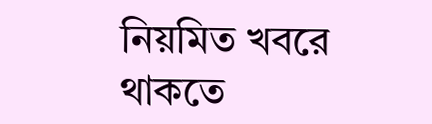নিয়মিত খবরে থাকতে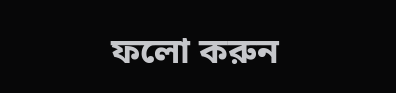ফলো করুন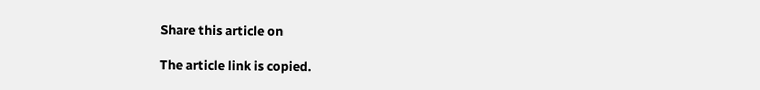Share this article on

The article link is copied.